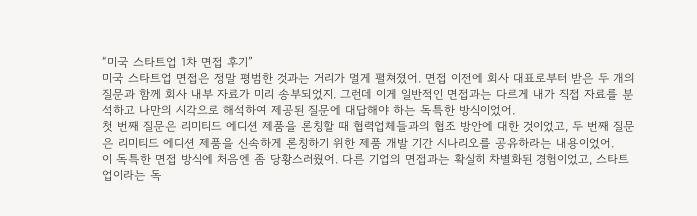“미국 스타트업 1차 면접 후기”
미국 스타트업 면접은 정말 평범한 것과는 거리가 멀게 펼쳐졌어. 면접 이전에 회사 대표로부터 받은 두 개의 질문과 함께 회사 내부 자료가 미리 송부되었지. 그런데 이게 일반적인 면접과는 다르게 내가 직접 자료를 분석하고 나만의 시각으로 해석하여 제공된 질문에 대답해야 하는 독특한 방식이었어.
첫 번째 질문은 리미티드 에디션 제품을 론칭할 때 협력업체들과의 협조 방안에 대한 것이었고, 두 번째 질문은 리미티드 에디션 제품을 신속하게 론칭하기 위한 제품 개발 기간 시나리오를 공유하라는 내용이었어.
이 독특한 면접 방식에 처음엔 좀 당황스러웠어. 다른 기업의 면접과는 확실히 차별화된 경험이었고, 스타트업이라는 독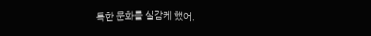특한 문화를 실감케 했어.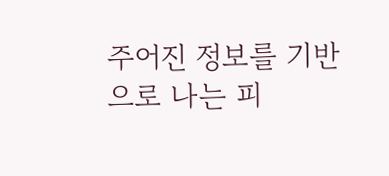주어진 정보를 기반으로 나는 피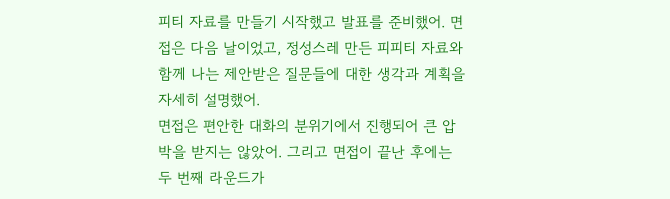피티 자료를 만들기 시작했고 발표를 준비했어. 면접은 다음 날이었고, 정성스레 만든 피피티 자료와 함께 나는 제안받은 질문들에 대한 생각과 계획을 자세히 설명했어.
면접은 편안한 대화의 분위기에서 진행되어 큰 압박을 받지는 않았어. 그리고 면접이 끝난 후에는 두 번째 라운드가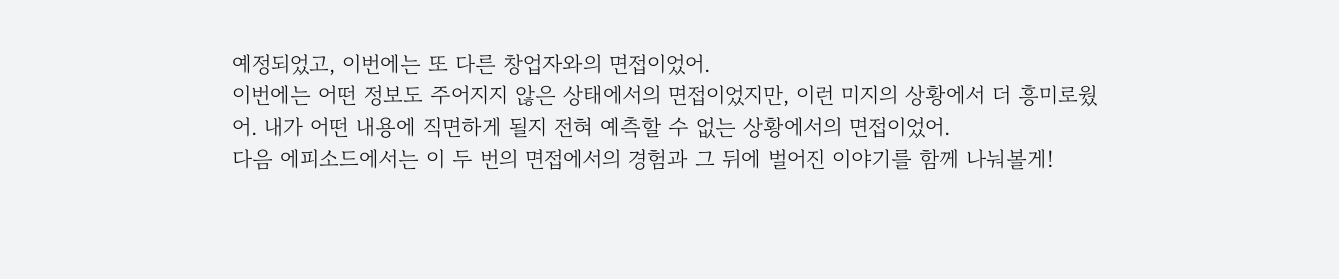예정되었고, 이번에는 또 다른 창업자와의 면접이었어.
이번에는 어떤 정보도 주어지지 않은 상태에서의 면접이었지만, 이런 미지의 상황에서 더 흥미로웠어. 내가 어떤 내용에 직면하게 될지 전혀 예측할 수 없는 상황에서의 면접이었어.
다음 에피소드에서는 이 두 번의 면접에서의 경험과 그 뒤에 벌어진 이야기를 함께 나눠볼게!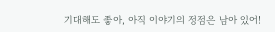기대해도 좋아, 아직 이야기의 정점은 남아 있어!